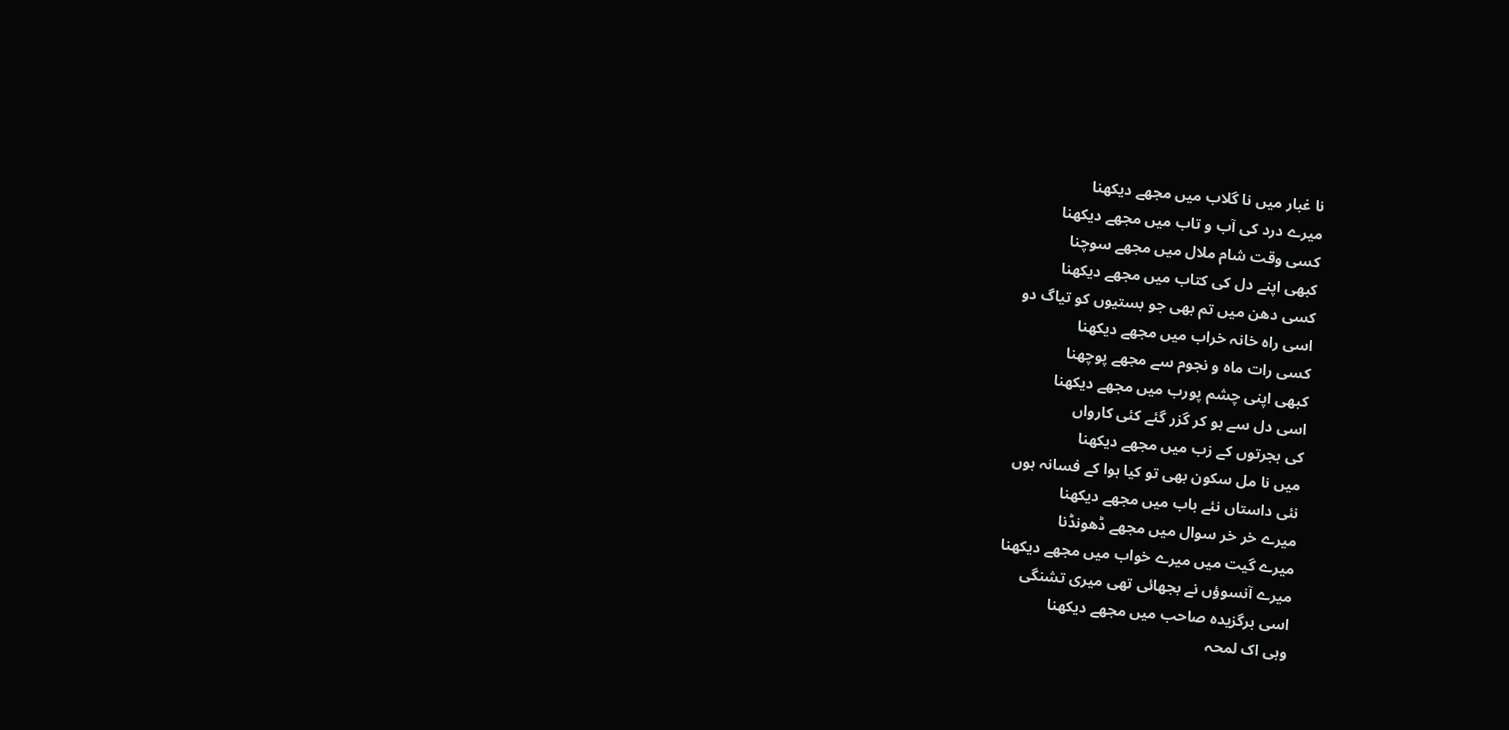نا غبار میں نا گلاب میں مجھے دیکھنا
میرے درد کی آب و تاب میں مجھے دیکھنا
کسی وقت شام ملال میں مجھے سوچنا
کبھی اپنے دل کی کتاب میں مجھے دیکھنا
کسی دھن میں تم بھی جو بستیوں کو تیاگ دو
اسی راہ خانہ خراب میں مجھے دیکھنا
کسی رات ماہ و نجوم سے مجھے پوچھنا
کبھی اپنی چشم پورب میں مجھے دیکھنا
اسی دل سے ہو کر گزر گئے کئی کارواں
کی ہجرتوں کے زب میں مجھے دیکھنا
میں نا مل سکون بھی تو کیا ہوا کے فسانہ ہوں
نئی داستاں نئے باب میں مجھے دیکھنا
میرے خر خر سوال میں مجھے ڈھونڈنا
میرے گیت میں میرے خواب میں مجھے دیکھنا
میرے آنسوؤں نے بجھائی تھی میری تشنگی
اسی برگزیدہ صاحب میں مجھے دیکھنا
وہی اک لمحہ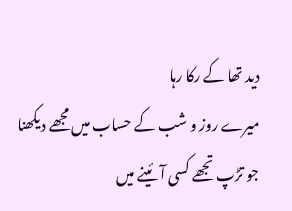دید تھا کے رکا رہا
میرے روز و شب کے حساب میں مجھے دیکھنا
جو تڑپ تجھے کسی آئینے میں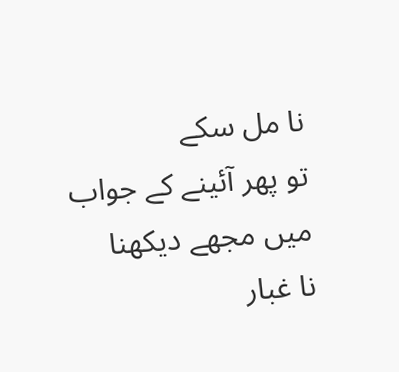نا مل سکے
تو پھر آئینے کے جواب میں مجھے دیکھنا
نا غبار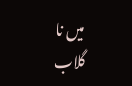میں نا گلاب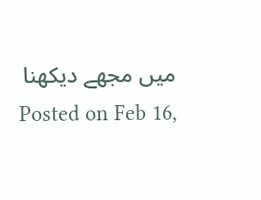میں مجھے دیکھنا
Posted on Feb 16,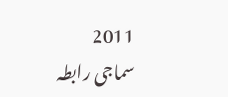2011
سماجی رابطہ